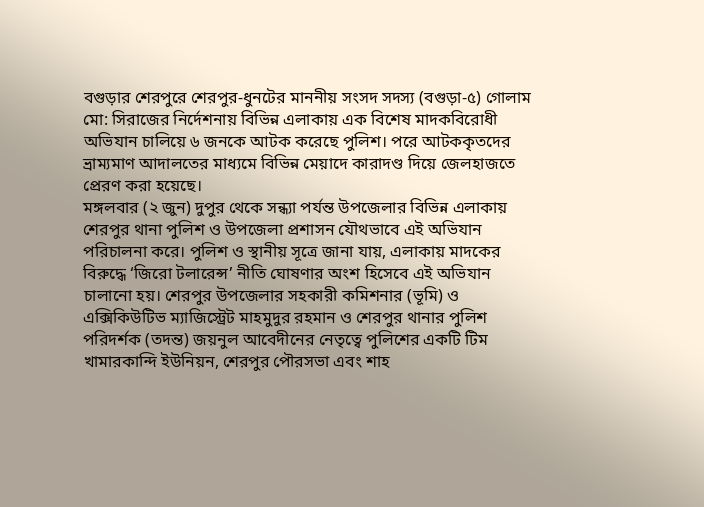বগুড়ার শেরপুরে শেরপুর-ধুনটের মাননীয় সংসদ সদস্য (বগুড়া-৫) গোলাম মো: সিরাজের নির্দেশনায় বিভিন্ন এলাকায় এক বিশেষ মাদকবিরোধী অভিযান চালিয়ে ৬ জনকে আটক করেছে পুলিশ। পরে আটককৃতদের ভ্রাম্যমাণ আদালতের মাধ্যমে বিভিন্ন মেয়াদে কারাদণ্ড দিয়ে জেলহাজতে প্রেরণ করা হয়েছে।
মঙ্গলবার (২ জুন) দুপুর থেকে সন্ধ্যা পর্যন্ত উপজেলার বিভিন্ন এলাকায় শেরপুর থানা পুলিশ ও উপজেলা প্রশাসন যৌথভাবে এই অভিযান পরিচালনা করে। পুলিশ ও স্থানীয় সূত্রে জানা যায়, এলাকায় মাদকের বিরুদ্ধে ‘জিরো টলারেন্স’ নীতি ঘোষণার অংশ হিসেবে এই অভিযান চালানো হয়। শেরপুর উপজেলার সহকারী কমিশনার (ভূমি) ও এক্সিকিউটিভ ম্যাজিস্ট্রেট মাহমুদুর রহমান ও শেরপুর থানার পুলিশ পরিদর্শক (তদন্ত) জয়নুল আবেদীনের নেতৃত্বে পুলিশের একটি টিম খামারকান্দি ইউনিয়ন, শেরপুর পৌরসভা এবং শাহ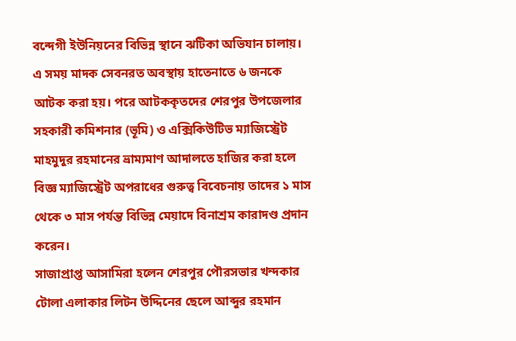বন্দেগী ইউনিয়নের বিভিন্ন স্থানে ঝটিকা অভিযান চালায়।
এ সময় মাদক সেবনরত অবস্থায় হাতেনাতে ৬ জনকে আটক করা হয়। পরে আটককৃতদের শেরপুর উপজেলার সহকারী কমিশনার (ভূমি) ও এক্সিকিউটিভ ম্যাজিস্ট্রেট মাহমুদুর রহমানের ভ্রাম্যমাণ আদালতে হাজির করা হলে বিজ্ঞ ম্যাজিস্ট্রেট অপরাধের গুরুত্ব বিবেচনায় তাদের ১ মাস থেকে ৩ মাস পর্যন্ত বিভিন্ন মেয়াদে বিনাশ্রম কারাদণ্ড প্রদান করেন।
সাজাপ্রাপ্ত আসামিরা হলেন শেরপুর পৌরসভার খন্দকার টোলা এলাকার লিটন উদ্দিনের ছেলে আব্দুর রহমান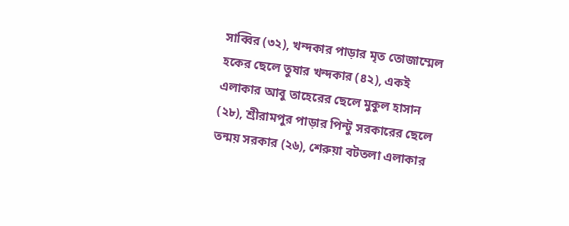সাব্বির (৩২), খন্দকার পাড়ার মৃত তোজাম্মেল হকের ছেলে তুষার খন্দকার (৪২), একই এলাকার আবু তাহেরের ছেলে মুকুল হাসান (২৮), শ্রীরামপুর পাড়ার পিন্টু সরকারের ছেলে তন্ময় সরকার (২৬), শেরুয়া বটতলা এলাকার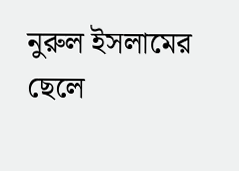নুরুল ইসলামের ছেলে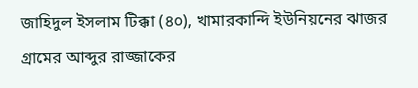জাহিদুল ইসলাম টিক্কা (৪০), খামারকান্দি ইউনিয়নের ঝাজর গ্রামের আব্দুর রাজ্জাকের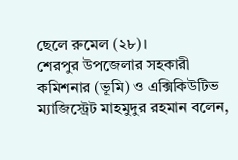ছেলে রুমেল (২৮)।
শেরপুর উপজেলার সহকারী কমিশনার (ভূমি) ও এক্সিকিউটিভ ম্যাজিস্ট্রেট মাহমুদুর রহমান বলেন,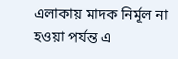এলাকায় মাদক নির্মূল না হওয়া পর্যন্ত এ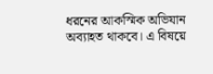ধরনের আকস্মিক অভিযান অব্যাহত থাকবে। এ বিষয়ে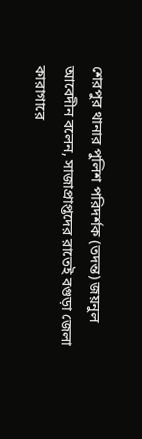শেরপুর থানার পুলিশ পরিদর্শক (তদন্ত) জয়নুল আবেদীন বলেন, সাজাপ্রাপ্তদের রাতেই বগুড়া জেলা কারাগারে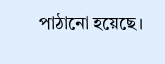পাঠানো হয়েছে।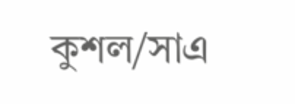কুশল/সাএ